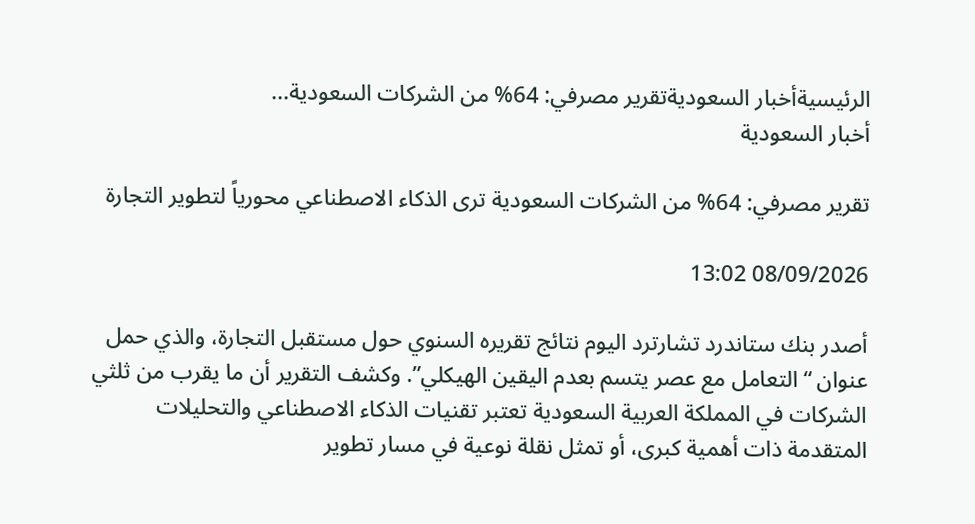الرئيسيةأخبار السعوديةتقرير مصرفي: 64% من الشركات السعودية...
أخبار السعودية

تقرير مصرفي: 64% من الشركات السعودية ترى الذكاء الاصطناعي محورياً لتطوير التجارة

08/09/2026 13:02

أصدر بنك ستاندرد تشارترد اليوم نتائج تقريره السنوي حول مستقبل التجارة، والذي حمل عنوان “التعامل مع عصر يتسم بعدم اليقين الهيكلي”. وكشف التقرير أن ما يقرب من ثلثي الشركات في المملكة العربية السعودية تعتبر تقنيات الذكاء الاصطناعي والتحليلات المتقدمة ذات أهمية كبرى، أو تمثل نقلة نوعية في مسار تطوير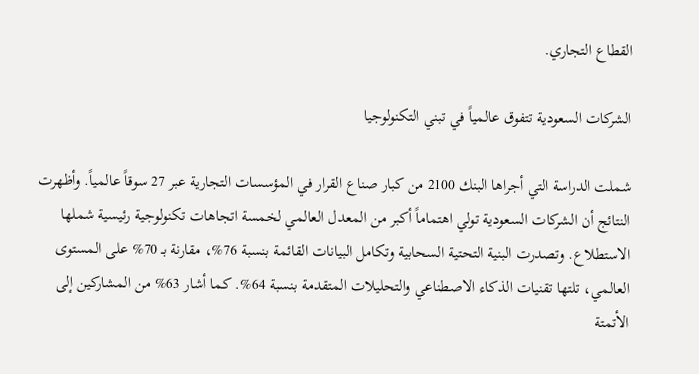القطاع التجاري.

الشركات السعودية تتفوق عالمياً في تبني التكنولوجيا

شملت الدراسة التي أجراها البنك 2100 من كبار صناع القرار في المؤسسات التجارية عبر 27 سوقاً عالمياً. وأظهرت النتائج أن الشركات السعودية تولي اهتماماً أكبر من المعدل العالمي لخمسة اتجاهات تكنولوجية رئيسية شملها الاستطلاع. وتصدرت البنية التحتية السحابية وتكامل البيانات القائمة بنسبة 76%، مقارنة بـ 70% على المستوى العالمي، تلتها تقنيات الذكاء الاصطناعي والتحليلات المتقدمة بنسبة 64%. كما أشار 63% من المشاركين إلى الأتمتة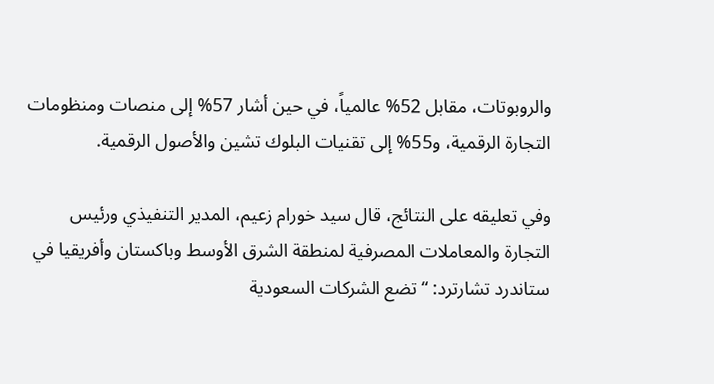والروبوتات، مقابل 52% عالمياً، في حين أشار 57% إلى منصات ومنظومات التجارة الرقمية، و55% إلى تقنيات البلوك تشين والأصول الرقمية.

وفي تعليقه على النتائج، قال سيد خورام زعيم، المدير التنفيذي ورئيس التجارة والمعاملات المصرفية لمنطقة الشرق الأوسط وباكستان وأفريقيا في ستاندرد تشارترد: “تضع الشركات السعودية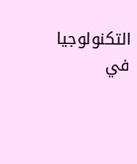التكنولوجيا في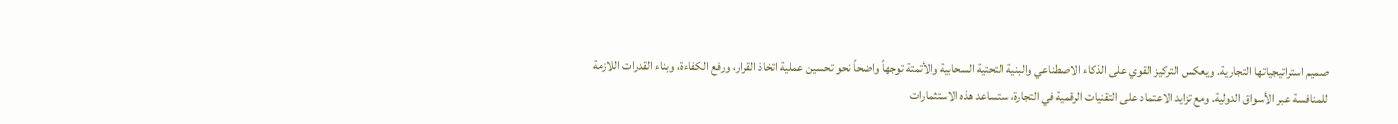صميم استراتيجياتها التجارية. ويعكس التركيز القوي على الذكاء الاصطناعي والبنية التحتية السحابية والأتمتة توجهاً واضحاً نحو تحسين عملية اتخاذ القرار، ورفع الكفاءة، وبناء القدرات اللازمة للمنافسة عبر الأسواق الدولية. ومع تزايد الاعتماد على التقنيات الرقمية في التجارة، ستساعد هذه الاستثمارات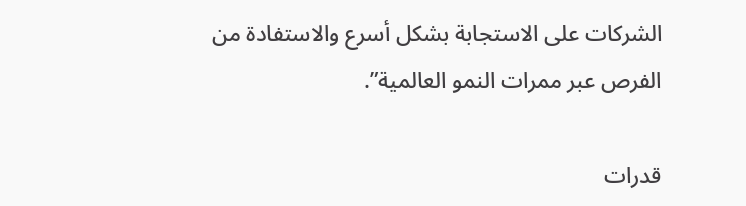الشركات على الاستجابة بشكل أسرع والاستفادة من الفرص عبر ممرات النمو العالمية”.

قدرات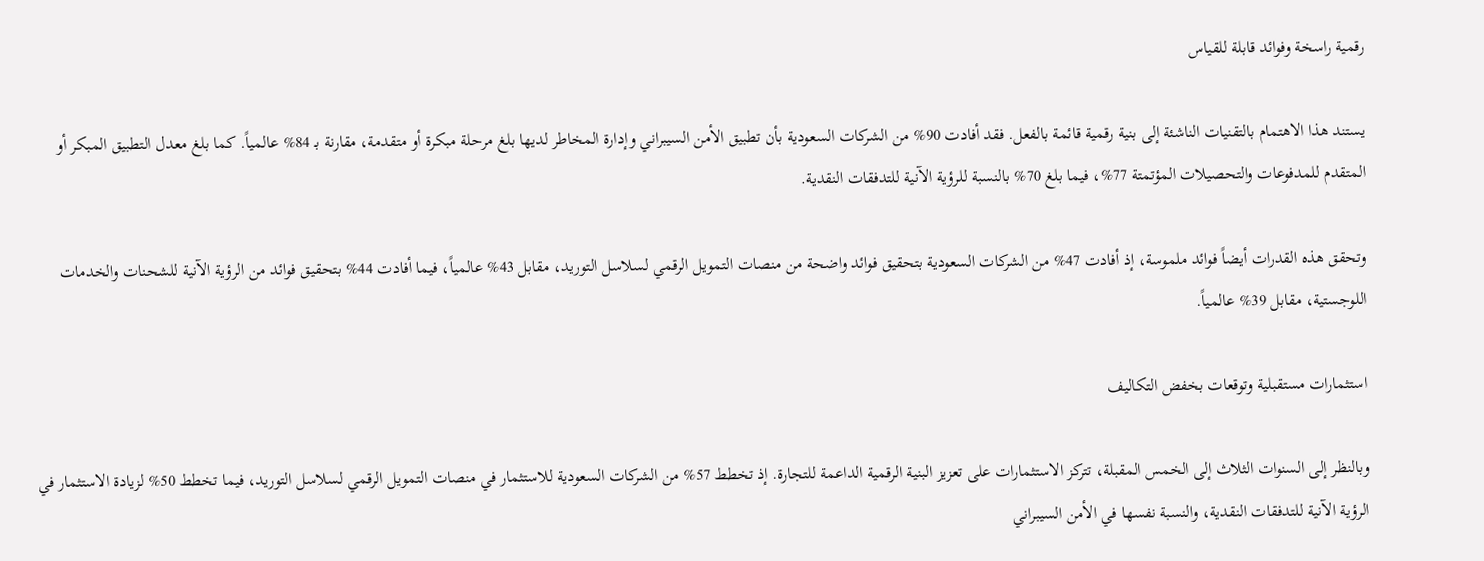رقمية راسخة وفوائد قابلة للقياس

يستند هذا الاهتمام بالتقنيات الناشئة إلى بنية رقمية قائمة بالفعل. فقد أفادت 90% من الشركات السعودية بأن تطبيق الأمن السيبراني وإدارة المخاطر لديها بلغ مرحلة مبكرة أو متقدمة، مقارنة بـ 84% عالمياً. كما بلغ معدل التطبيق المبكر أو المتقدم للمدفوعات والتحصيلات المؤتمتة 77%، فيما بلغ 70% بالنسبة للرؤية الآنية للتدفقات النقدية.

وتحقق هذه القدرات أيضاً فوائد ملموسة، إذ أفادت 47% من الشركات السعودية بتحقيق فوائد واضحة من منصات التمويل الرقمي لسلاسل التوريد، مقابل 43% عالمياً، فيما أفادت 44% بتحقيق فوائد من الرؤية الآنية للشحنات والخدمات اللوجستية، مقابل 39% عالمياً.

استثمارات مستقبلية وتوقعات بخفض التكاليف

وبالنظر إلى السنوات الثلاث إلى الخمس المقبلة، تتركز الاستثمارات على تعزيز البنية الرقمية الداعمة للتجارة. إذ تخطط 57% من الشركات السعودية للاستثمار في منصات التمويل الرقمي لسلاسل التوريد، فيما تخطط 50% لزيادة الاستثمار في الرؤية الآنية للتدفقات النقدية، والنسبة نفسها في الأمن السيبراني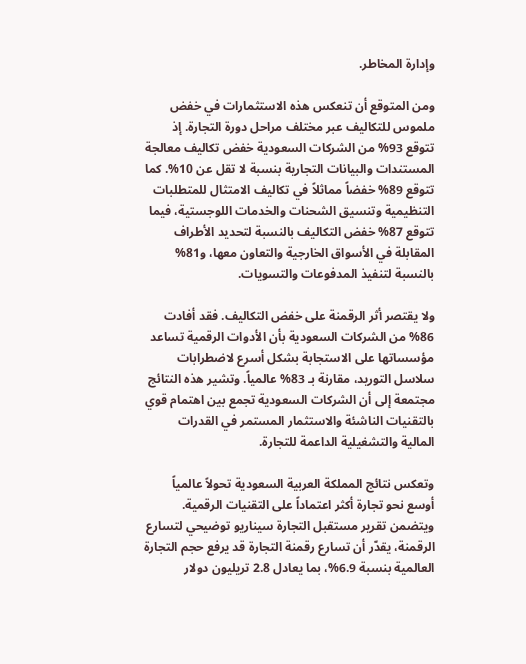وإدارة المخاطر.

ومن المتوقع أن تنعكس هذه الاستثمارات في خفض ملموس للتكاليف عبر مختلف مراحل دورة التجارة. إذ تتوقع 93% من الشركات السعودية خفض تكاليف معالجة المستندات والبيانات التجارية بنسبة لا تقل عن 10%. كما تتوقع 89% خفضاً مماثلاً في تكاليف الامتثال للمتطلبات التنظيمية وتنسيق الشحنات والخدمات اللوجستية، فيما تتوقع 87% خفض التكاليف بالنسبة لتحديد الأطراف المقابلة في الأسواق الخارجية والتعاون معها، و81% بالنسبة لتنفيذ المدفوعات والتسويات.

ولا يقتصر أثر الرقمنة على خفض التكاليف. فقد أفادت 86% من الشركات السعودية بأن الأدوات الرقمية تساعد مؤسساتها على الاستجابة بشكل أسرع لاضطرابات سلاسل التوريد، مقارنة بـ 83% عالمياً. وتشير هذه النتائج مجتمعة إلى أن الشركات السعودية تجمع بين اهتمام قوي بالتقنيات الناشئة والاستثمار المستمر في القدرات المالية والتشغيلية الداعمة للتجارة.

وتعكس نتائج المملكة العربية السعودية تحولاً عالمياً أوسع نحو تجارة أكثر اعتماداً على التقنيات الرقمية. ويتضمن تقرير مستقبل التجارة سيناريو توضيحي لتسارع الرقمنة، يقدّر أن تسارع رقمنة التجارة قد يرفع حجم التجارة العالمية بنسبة 6.9%، بما يعادل 2.8 تريليون دولار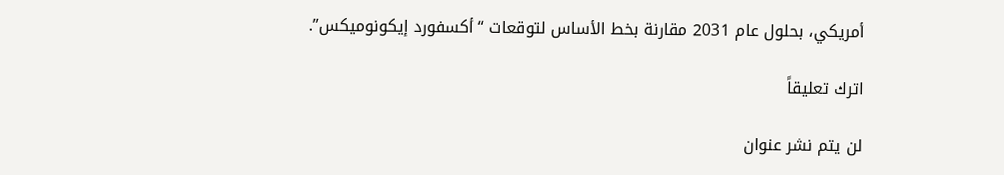أمريكي، بحلول عام 2031 مقارنة بخط الأساس لتوقعات “أكسفورد إيكونوميكس”.

اترك تعليقاً

لن يتم نشر عنوان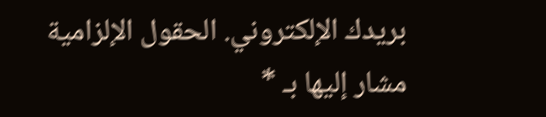بريدك الإلكتروني. الحقول الإلزامية مشار إليها بـ *